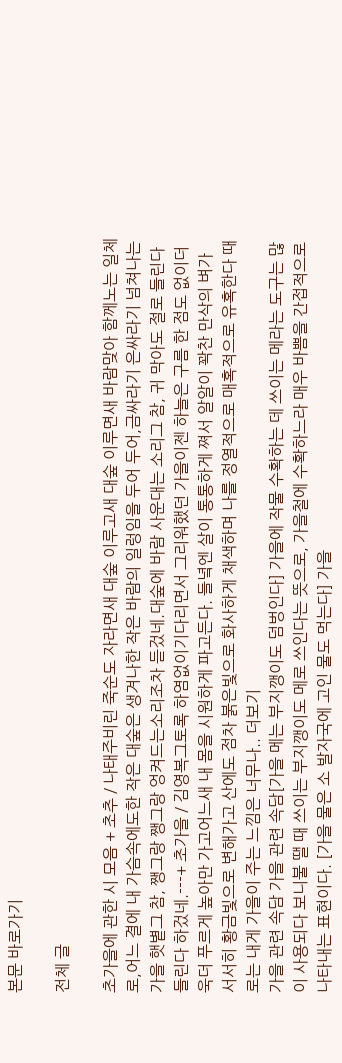본문 바로가기

전체 글

초가을에 관한 시 모음 + 초추 / 나태주비린 죽순도 자라면새 대숲 이루고새 대숲 이루면새 바람맞아 함께노는 일체로,어느 결에 내 가슴속에도한 작은 대숲은 생겨나한 작은 바람의 일렁임을 두어 두어,금싸라기 은싸라기 넘쳐나는 가을 햇볕그 참, 쨍그랑 쨍그랑 엉켜드는소리조차 듣겄네.대숲에 바람 사운대는 소리그 참, 귀 막아도 절로 들린다 들린다 하겄네.---+ 초가을 / 김영복그토록 하염없이기다리면서 그리워했던 가을이젠 하늘은 구름 한 점도 없이더욱더 푸르게 높아만 가고어느새 내 몸을 시원하게 파고든다. 들녘엔 살이 통통하게 쪄서 알알이 꽉찬 만삭의 벼가 서서히 황금빛으로 변해가고 산에도 점차 붉은빛으로 화사하게 채색하며 나를 정열적으로 매혹적으로 유혹한다 때로는 내게 가을이 주는 느낌은 너무나.. 더보기
가을 관련 속담 가을 관련 속담[가을 메는 부지깽이도 덤벙인다] 가을에 작물 수확하는 데 쓰이는 메라는 도구는 많이 사용되다 보니불 땔 때 쓰이는 부지깽이도 메로 쓰인다는 뜻으로, 가을철에 수확하느라 매우 바쁨을 간접적으로 나타내는 표현이다. [가을 물은 소 발자국에 고인 물도 먹는다] 가을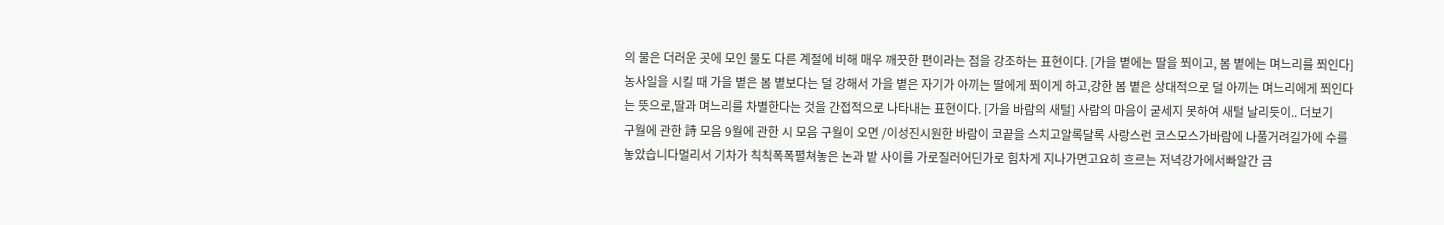의 물은 더러운 곳에 모인 물도 다른 계절에 비해 매우 깨끗한 편이라는 점을 강조하는 표현이다. [가을 볕에는 딸을 쬐이고, 봄 볕에는 며느리를 쬐인다] 농사일을 시킬 때 가을 볕은 봄 볕보다는 덜 강해서 가을 볕은 자기가 아끼는 딸에게 쬐이게 하고,강한 봄 볕은 상대적으로 덜 아끼는 며느리에게 쬐인다는 뜻으로,딸과 며느리를 차별한다는 것을 간접적으로 나타내는 표현이다. [가을 바람의 새털] 사람의 마음이 굳세지 못하여 새털 날리듯이.. 더보기
구월에 관한 詩 모음 9월에 관한 시 모음 구월이 오면 /이성진시원한 바람이 코끝을 스치고알록달록 사랑스런 코스모스가바람에 나풀거려길가에 수를 놓았습니다멀리서 기차가 칙칙폭폭펼쳐놓은 논과 밭 사이를 가로질러어딘가로 힘차게 지나가면고요히 흐르는 저녁강가에서빠알간 금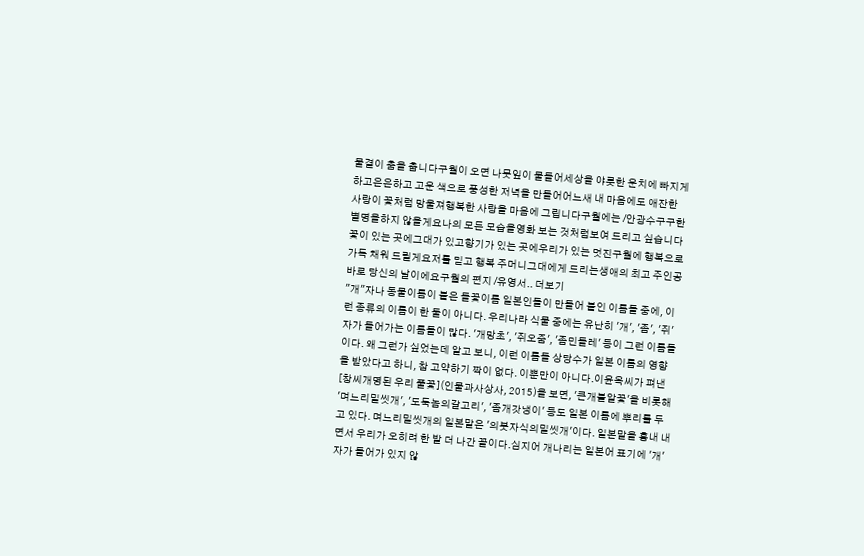물결이 춤을 춥니다구월이 오면 나뭇잎이 물들어세상을 야릇한 운치에 빠지게 하고은은하고 고운 색으로 풍성한 저녁을 만들어어느새 내 마음에도 애잔한 사랑이 꽃처럼 망울져행복한 사랑을 마음에 그립니다구월에는 /안광수구구한 별명을하지 않을게요나의 모든 모습을영화 보는 것처럼보여 드리고 싶습니다꽃이 있는 곳에그대가 있고향기가 있는 곳에우리가 있는 멋진구월에 행복으로가득 채워 드릴게요저를 믿고 행복 주머니그대에게 드리는생애의 최고 주인공바로 당신의 날이에요구월의 편지 /유영서.. 더보기
"개"자나 동물이름이 붙은 들꽃이름 일본인들이 만들어 붙인 이름들 중에, 이런 종류의 이름이 한 둘이 아니다. 우리나라 식물 중에는 유난히 '개', '좀', '쥐' 자가 들어가는 이름들이 많다. '개망초', '쥐오줌', '좀민들레' 등이 그런 이름들이다. 왜 그런가 싶었는데 알고 보니, 이런 이름들 상당수가 일본 이름의 영향을 받았다고 하니, 참 고약하기 짝이 없다. 이뿐만이 아니다.이윤옥씨가 펴낸 [창씨개명된 우리 풀꽃](인물과사상사, 2015)을 보면, '큰개불알꽃'을 비롯해 '며느리밑씻개', '도둑놈의갈고리', '좀개갓냉이' 등도 일본 이름에 뿌리를 두고 있다. 며느리밑씻개의 일본말은 '의붓자식의밑씻개'이다. 일본말을 흉내 내면서 우리가 오히려 한 발 더 나간 꼴이다.심지어 개나리는 일본어 표기에 '개' 자가 들어가 있지 않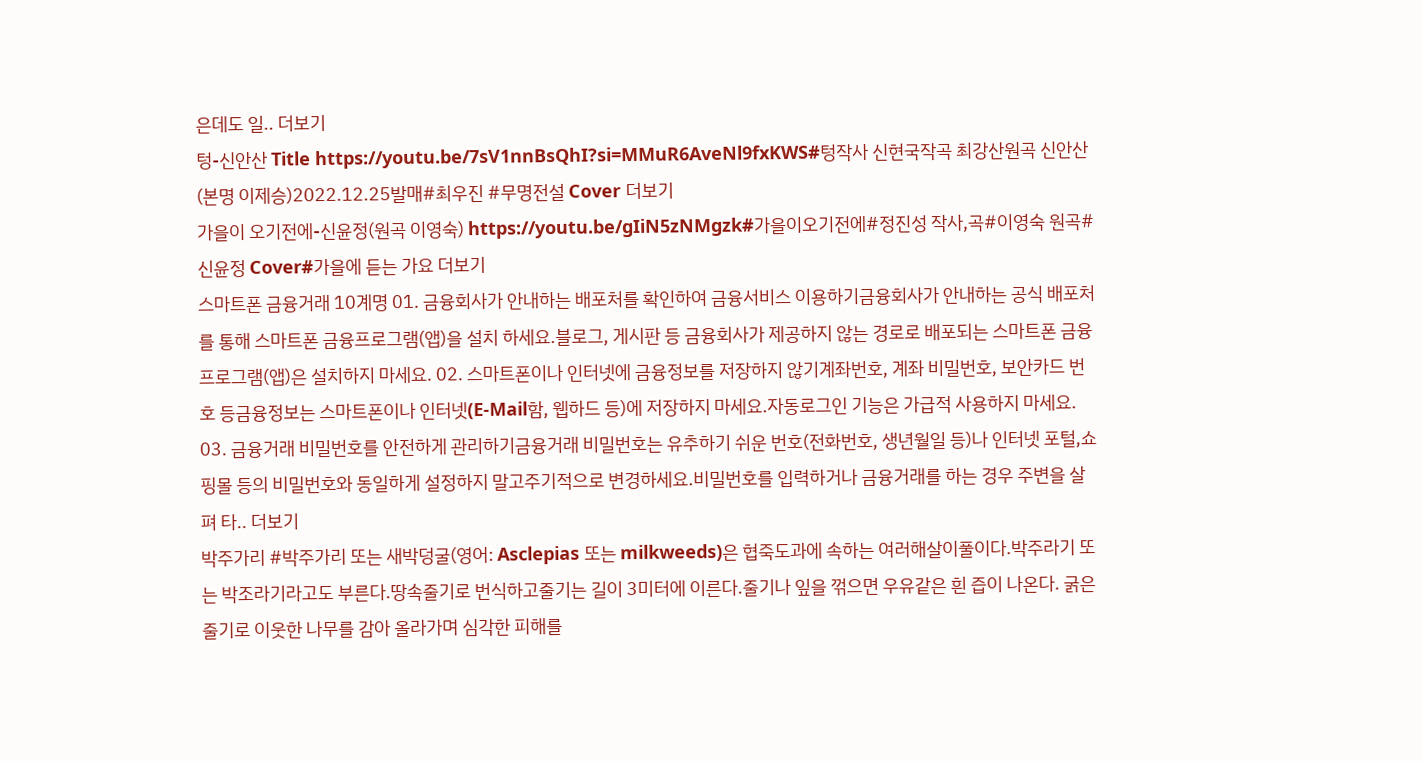은데도 일.. 더보기
텅-신안산 Title https://youtu.be/7sV1nnBsQhI?si=MMuR6AveNl9fxKWS#텅작사 신현국작곡 최강산원곡 신안산 (본명 이제승)2022.12.25발매#최우진 #무명전설 Cover 더보기
가을이 오기전에-신윤정(원곡 이영숙) https://youtu.be/gIiN5zNMgzk#가을이오기전에#정진성 작사,곡#이영숙 원곡#신윤정 Cover#가을에 듣는 가요 더보기
스마트폰 금융거래 10계명 01. 금융회사가 안내하는 배포처를 확인하여 금융서비스 이용하기금융회사가 안내하는 공식 배포처를 통해 스마트폰 금융프로그램(앱)을 설치 하세요.블로그, 게시판 등 금융회사가 제공하지 않는 경로로 배포되는 스마트폰 금융프로그램(앱)은 설치하지 마세요. 02. 스마트폰이나 인터넷에 금융정보를 저장하지 않기계좌번호, 계좌 비밀번호, 보안카드 번호 등금융정보는 스마트폰이나 인터넷(E-Mail함, 웹하드 등)에 저장하지 마세요.자동로그인 기능은 가급적 사용하지 마세요. 03. 금융거래 비밀번호를 안전하게 관리하기금융거래 비밀번호는 유추하기 쉬운 번호(전화번호, 생년월일 등)나 인터넷 포털,쇼핑몰 등의 비밀번호와 동일하게 설정하지 말고주기적으로 변경하세요.비밀번호를 입력하거나 금융거래를 하는 경우 주변을 살펴 타.. 더보기
박주가리 #박주가리 또는 새박덩굴(영어: Asclepias 또는 milkweeds)은 협죽도과에 속하는 여러해살이풀이다.박주라기 또는 박조라기라고도 부른다.땅속줄기로 번식하고줄기는 길이 3미터에 이른다.줄기나 잎을 꺾으면 우유같은 흰 즙이 나온다. 굵은 줄기로 이웃한 나무를 감아 올라가며 심각한 피해를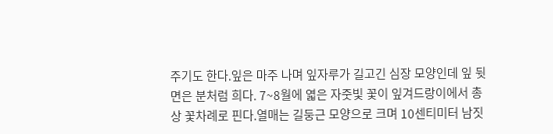주기도 한다.잎은 마주 나며 잎자루가 길고긴 심장 모양인데 잎 뒷면은 분처럼 희다. 7~8월에 엷은 자줏빛 꽃이 잎겨드랑이에서 총상 꽃차례로 핀다.열매는 길둥근 모양으로 크며 10센티미터 남짓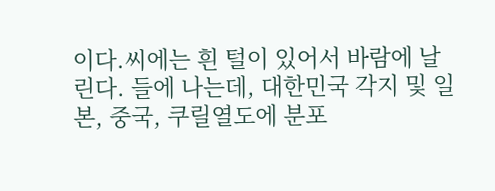이다.씨에는 흰 털이 있어서 바람에 날린다. 들에 나는데, 대한민국 각지 및 일본, 중국, 쿠릴열도에 분포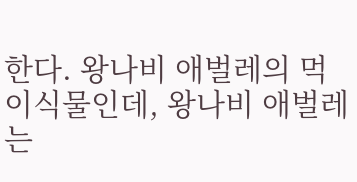한다. 왕나비 애벌레의 먹이식물인데, 왕나비 애벌레는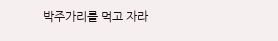박주가리를 먹고 자라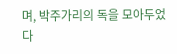며, 박주가리의 독을 모아두었다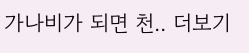가나비가 되면 천.. 더보기